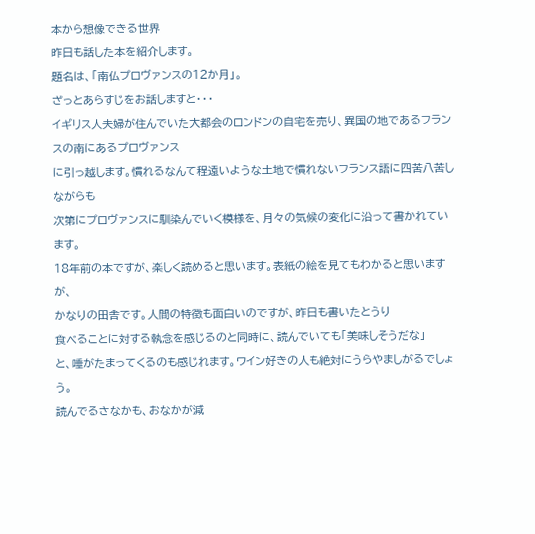本から想像できる世界
昨日も話した本を紹介します。
題名は、「南仏プロヴァンスの12か月」。
ざっとあらすじをお話しますと・・・
イギリス人夫婦が住んでいた大都会のロンドンの自宅を売り、異国の地であるフランスの南にあるプロヴァンス
に引っ越します。慣れるなんて程遠いような土地で慣れないフランス語に四苦八苦しながらも
次第にプロヴァンスに馴染んでいく模様を、月々の気候の変化に沿って書かれています。
18年前の本ですが、楽しく読めると思います。表紙の絵を見てもわかると思いますが、
かなりの田舎です。人間の特徴も面白いのですが、昨日も書いたとうり
食べることに対する執念を感じるのと同時に、読んでいても「美味しそうだな」
と、唾がたまってくるのも感じれます。ワイン好きの人も絶対にうらやましがるでしょう。
読んでるさなかも、おなかが減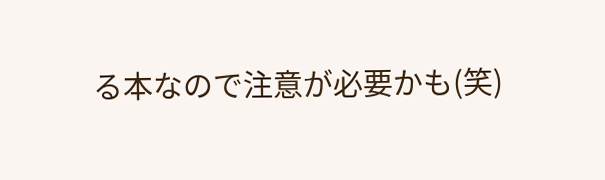る本なので注意が必要かも(笑)